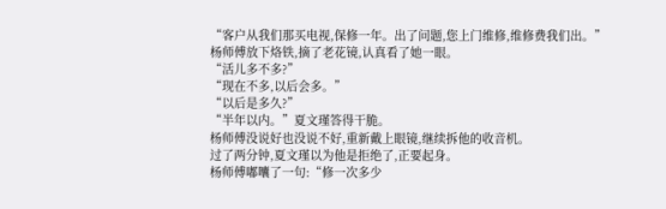“客户从我们那买电视,保修一年。出了问题,您上门维修,维修费我们出。”
杨师傅放下烙铁,摘了老花镜,认真看了她一眼。
“活儿多不多?”
“现在不多,以后会多。”
“以后是多久?”
“半年以内。”夏文瑾答得干脆。
杨师傅没说好也没说不好,重新戴上眼镜,继续拆他的收音机。
过了两分钟,夏文瑾以为他是拒绝了,正要起身。
杨师傅嘟囔了一句:“修一次多少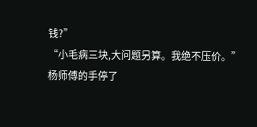钱?”
“小毛病三块,大问题另算。我绝不压价。”
杨师傅的手停了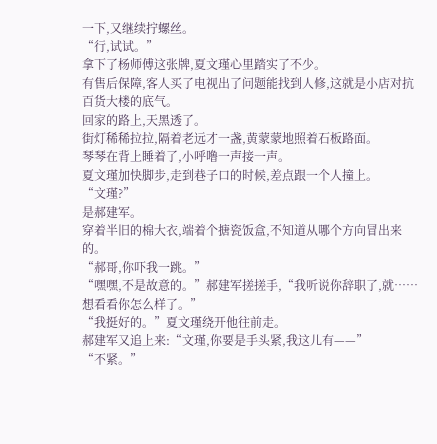一下,又继续拧螺丝。
“行,试试。”
拿下了杨师傅这张牌,夏文瑾心里踏实了不少。
有售后保障,客人买了电视出了问题能找到人修,这就是小店对抗百货大楼的底气。
回家的路上,天黑透了。
街灯稀稀拉拉,隔着老远才一盏,黄蒙蒙地照着石板路面。
琴琴在背上睡着了,小呼噜一声接一声。
夏文瑾加快脚步,走到巷子口的时候,差点跟一个人撞上。
“文瑾?”
是郝建军。
穿着半旧的棉大衣,端着个搪瓷饭盒,不知道从哪个方向冒出来的。
“郝哥,你吓我一跳。”
“嘿嘿,不是故意的。”郝建军搓搓手,“我听说你辞职了,就……想看看你怎么样了。”
“我挺好的。”夏文瑾绕开他往前走。
郝建军又追上来:“文瑾,你要是手头紧,我这儿有——”
“不紧。”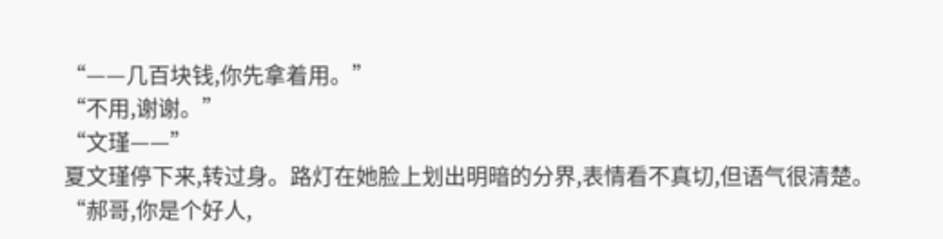“——几百块钱,你先拿着用。”
“不用,谢谢。”
“文瑾——”
夏文瑾停下来,转过身。路灯在她脸上划出明暗的分界,表情看不真切,但语气很清楚。
“郝哥,你是个好人,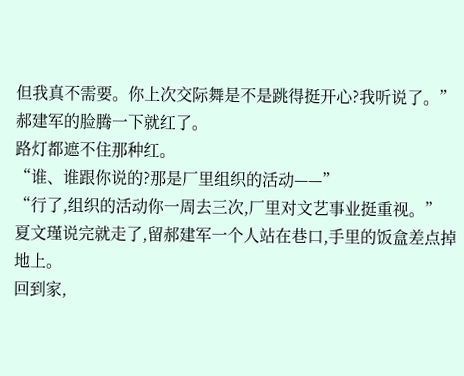但我真不需要。你上次交际舞是不是跳得挺开心?我听说了。”
郝建军的脸腾一下就红了。
路灯都遮不住那种红。
“谁、谁跟你说的?那是厂里组织的活动——”
“行了,组织的活动你一周去三次,厂里对文艺事业挺重视。”
夏文瑾说完就走了,留郝建军一个人站在巷口,手里的饭盒差点掉地上。
回到家,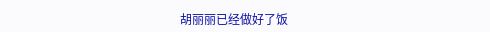胡丽丽已经做好了饭